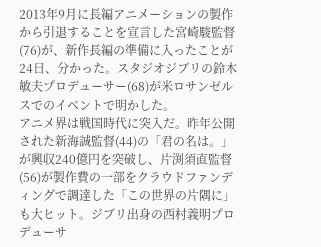2013年9月に長編アニメーションの製作から引退することを宣言した宮崎駿監督(76)が、新作長編の準備に入ったことが24日、分かった。スタジオジブリの鈴木敏夫プロデューサー(68)が米ロサンゼルスでのイベントで明かした。
アニメ界は戦国時代に突入だ。昨年公開された新海誠監督(44)の「君の名は。」が興収240億円を突破し、片渕須直監督(56)が製作費の一部をクラウドファンディングで調達した「この世界の片隅に」も大ヒット。ジブリ出身の西村義明プロデューサ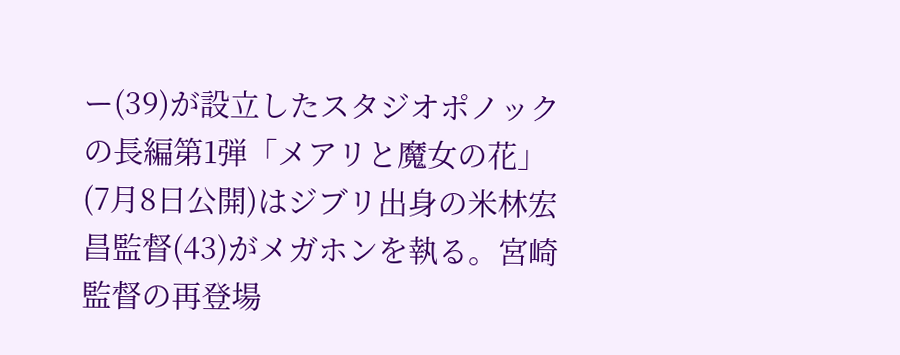ー(39)が設立したスタジオポノックの長編第1弾「メアリと魔女の花」(7月8日公開)はジブリ出身の米林宏昌監督(43)がメガホンを執る。宮崎監督の再登場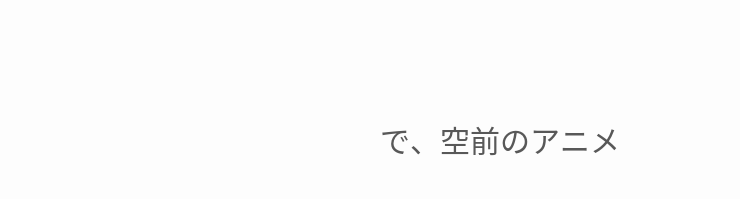で、空前のアニメ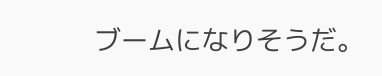ブームになりそうだ。